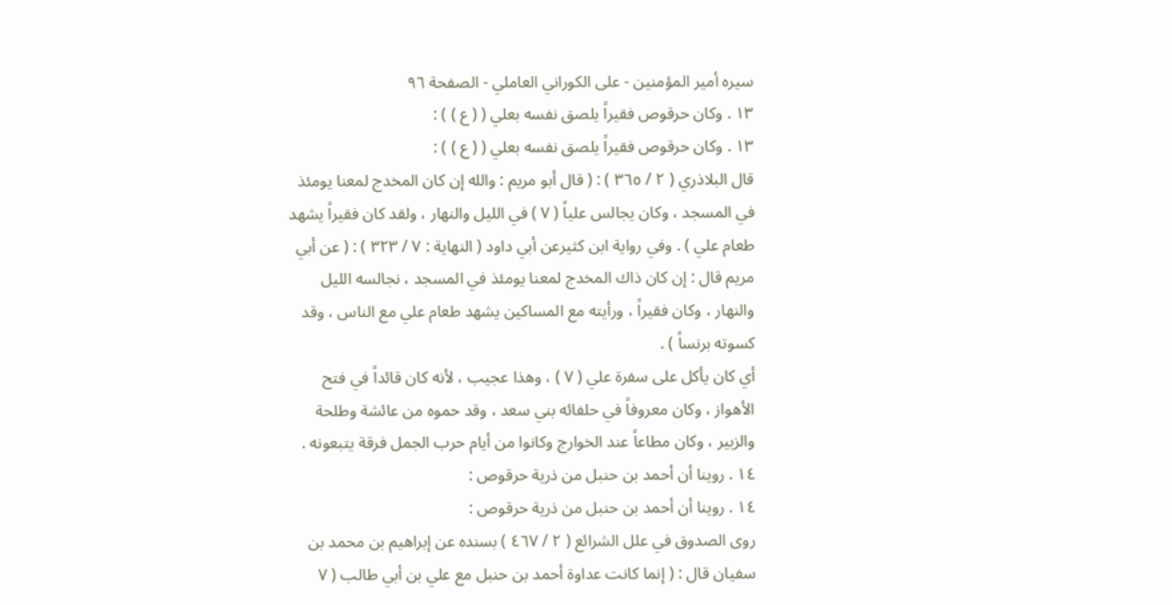سيره أمير المؤمنين - على الكوراني العاملي - الصفحة ٩٦
١٣ . وكان حرقوص فقيراً يلصق نفسه بعلي ( ( ع ) ) :
١٣ . وكان حرقوص فقيراً يلصق نفسه بعلي ( ( ع ) ) :
قال البلاذري ( ٢ / ٣٦٥ ) : ( قال أبو مريم : والله إن كان المخدج لمعنا يومئذ في المسجد ، وكان يجالس علياً ( ٧ ) في الليل والنهار ، ولقد كان فقيراً يشهد طعام علي ) . وفي رواية ابن كثيرعن أبي داود ( النهاية : ٧ / ٣٢٣ ) : ( عن أبي مريم قال : إن كان ذاك المخدج لمعنا يومئذ في المسجد ، نجالسه الليل والنهار ، وكان فقيراً ، ورأيته مع المساكين يشهد طعام علي مع الناس ، وقد كسوته برنساً ) .
أي كان يأكل على سفرة علي ( ٧ ) ، وهذا عجيب ، لأنه كان قائداً في فتح الأهواز ، وكان معروفاً في حلفائه بني سعد ، وقد حموه من عائشة وطلحة والزبير ، وكان مطاعاً عند الخوارج وكانوا من أيام حرب الجمل فرقة يتبعونه .
١٤ . روينا أن أحمد بن حنبل من ذرية حرقوص :
١٤ . روينا أن أحمد بن حنبل من ذرية حرقوص :
روى الصدوق في علل الشرائع ( ٢ / ٤٦٧ ) بسنده عن إبراهيم بن محمد بن سفيان قال : ( إنما كانت عداوة أحمد بن حنبل مع علي بن أبي طالب ( ٧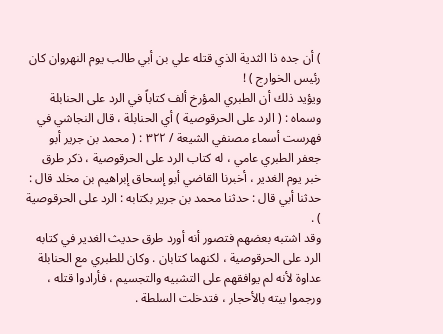) أن جده ذا الثدية الذي قتله علي بن أبي طالب يوم النهروان كان رئيس الخوارج ) !
ويؤيد ذلك أن الطبري المؤرخ ألف كتاباً في الرد على الحنابلة وسماه : ( الرد على الحرقوصية ) أي الحنابلة ، قال النجاشي في فهرست أسماء مصنفي الشيعة / ٣٢٢ : ( محمد بن جرير أبو جعفر الطبري عامي ، له كتاب الرد على الحرقوصية ، ذكر طرق خبر يوم الغدير ، أخبرنا القاضي أبو إسحاق إبراهيم بن مخلد قال : حدثنا أبي قال : حدثنا محمد بن جرير بكتابه : الرد على الحرقوصية ) .
وقد اشتبه بعضهم فتصور أنه أورد طرق حديث الغدير في كتابه الرد على الحرقوصية ، لكنهما كتابان . وكان للطبري مع الحنابلة عداوة لأنه لم يوافقهم على التشبيه والتجسيم ، فأرادوا قتله ، ورجموا بيته بالأحجار ، فتدخلت السلطة .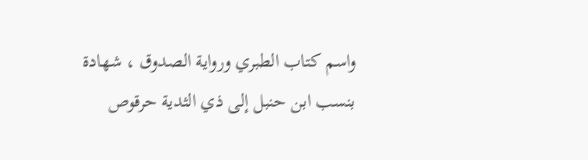واسم كتاب الطبري ورواية الصدوق ، شهادة بنسب ابن حنبل إلى ذي الثدية حرقوص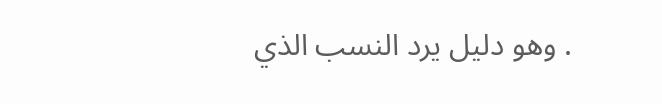. وهو دليل يرد النسب الذي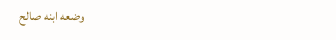وضعه ابنه صالح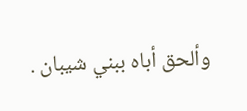وألحق أباه ببني شيبان .